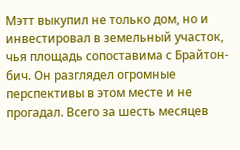Мэтт выкупил не только дом, но и инвестировал в земельный участок, чья площадь сопоставима с Брайтон-бич. Он разглядел огромные перспективы в этом месте и не прогадал. Всего за шесть месяцев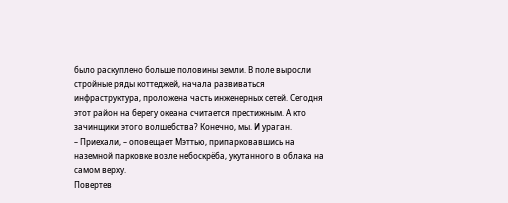было раскуплено больше половины земли. В поле выросли стройные ряды коттеджей, начала развиваться инфраструктура, проложена часть инженерных сетей. Сегодня этот район на берегу океана считается престижным. А кто зачинщики этого волшебства? Конечно, мы. И ураган.
– Приехали, – оповещает Мэттью, припарковавшись на наземной парковке возле небоскрёба, укутанного в облака на самом верху.
Повертев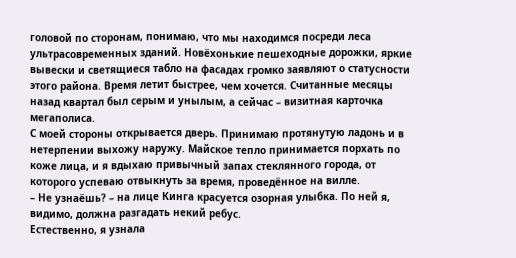головой по сторонам, понимаю, что мы находимся посреди леса ультрасовременных зданий. Новёхонькие пешеходные дорожки, яркие вывески и светящиеся табло на фасадах громко заявляют о статусности этого района. Время летит быстрее, чем хочется. Считанные месяцы назад квартал был серым и унылым, а сейчас – визитная карточка мегаполиса.
С моей стороны открывается дверь. Принимаю протянутую ладонь и в нетерпении выхожу наружу. Майское тепло принимается порхать по коже лица, и я вдыхаю привычный запах стеклянного города, от которого успеваю отвыкнуть за время, проведённое на вилле.
– Не узнаёшь? – на лице Кинга красуется озорная улыбка. По ней я, видимо, должна разгадать некий ребус.
Естественно, я узнала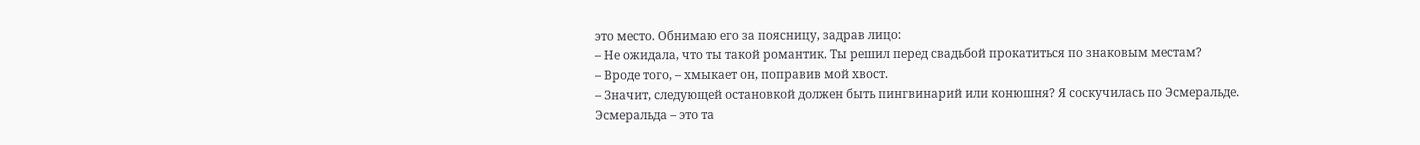это место. Обнимаю его за поясницу, задрав лицо:
– Не ожидала, что ты такой романтик. Ты решил перед свадьбой прокатиться по знаковым местам?
– Вроде того, – хмыкает он, поправив мой хвост.
– Значит, следующей остановкой должен быть пингвинарий или конюшня? Я соскучилась по Эсмеральде.
Эсмеральда – это та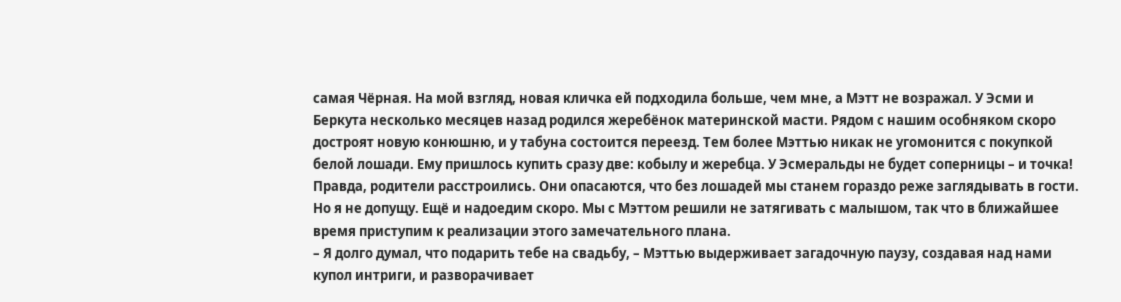самая Чёрная. На мой взгляд, новая кличка ей подходила больше, чем мне, а Мэтт не возражал. У Эсми и Беркута несколько месяцев назад родился жеребёнок материнской масти. Рядом с нашим особняком скоро достроят новую конюшню, и у табуна состоится переезд. Тем более Мэттью никак не угомонится с покупкой белой лошади. Ему пришлось купить сразу две: кобылу и жеребца. У Эсмеральды не будет соперницы – и точка! Правда, родители расстроились. Они опасаются, что без лошадей мы станем гораздо реже заглядывать в гости. Но я не допущу. Ещё и надоедим скоро. Мы с Мэттом решили не затягивать с малышом, так что в ближайшее время приступим к реализации этого замечательного плана.
– Я долго думал, что подарить тебе на свадьбу, – Мэттью выдерживает загадочную паузу, создавая над нами купол интриги, и разворачивает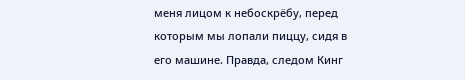меня лицом к небоскрёбу, перед которым мы лопали пиццу, сидя в его машине. Правда, следом Кинг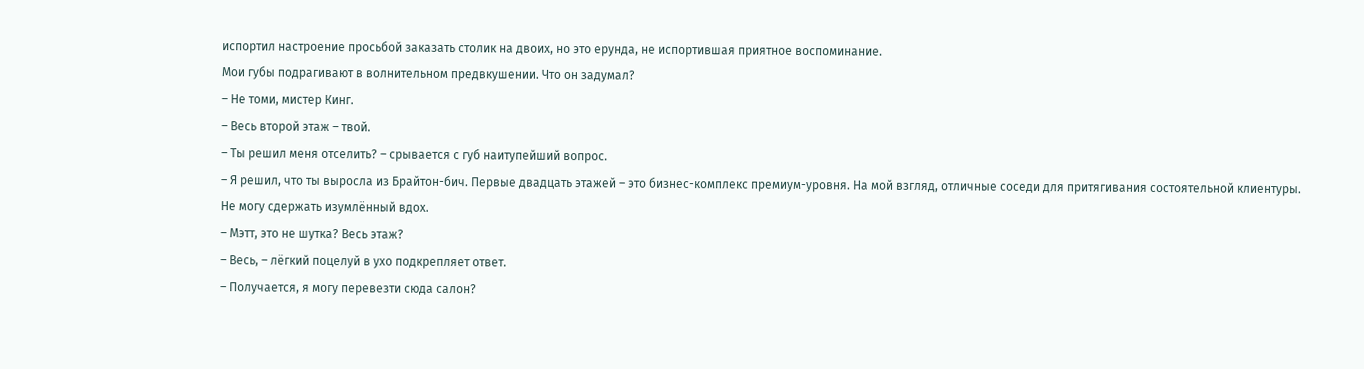испортил настроение просьбой заказать столик на двоих, но это ерунда, не испортившая приятное воспоминание.
Мои губы подрагивают в волнительном предвкушении. Что он задумал?
– Не томи, мистер Кинг.
– Весь второй этаж – твой.
– Ты решил меня отселить? – срывается с губ наитупейший вопрос.
– Я решил, что ты выросла из Брайтон-бич. Первые двадцать этажей – это бизнес-комплекс премиум-уровня. На мой взгляд, отличные соседи для притягивания состоятельной клиентуры.
Не могу сдержать изумлённый вдох.
– Мэтт, это не шутка? Весь этаж?
– Весь, – лёгкий поцелуй в ухо подкрепляет ответ.
– Получается, я могу перевезти сюда салон?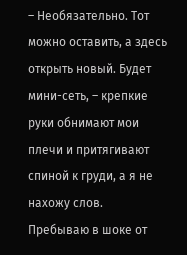– Необязательно. Тот можно оставить, а здесь открыть новый. Будет мини-сеть, – крепкие руки обнимают мои плечи и притягивают спиной к груди, а я не нахожу слов.
Пребываю в шоке от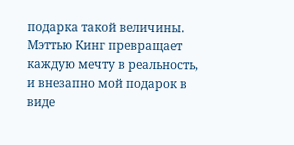подарка такой величины. Мэттью Кинг превращает каждую мечту в реальность, и внезапно мой подарок в виде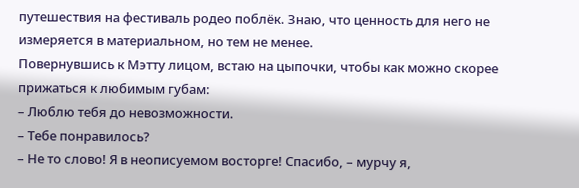путешествия на фестиваль родео поблёк. Знаю, что ценность для него не измеряется в материальном, но тем не менее.
Повернувшись к Мэтту лицом, встаю на цыпочки, чтобы как можно скорее прижаться к любимым губам:
– Люблю тебя до невозможности.
– Тебе понравилось?
– Не то слово! Я в неописуемом восторге! Спасибо, – мурчу я,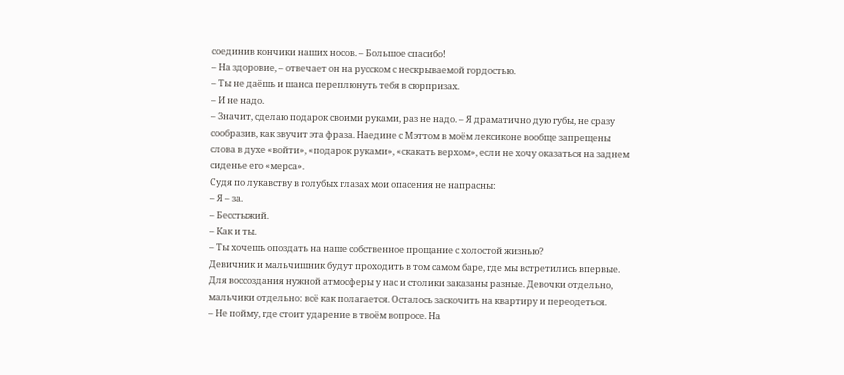соединив кончики наших носов. – Большое спасибо!
– На здоровие, – отвечает он на русском с нескрываемой гордостью.
– Ты не даёшь и шанса переплюнуть тебя в сюрпризах.
– И не надо.
– Значит, сделаю подарок своими руками, раз не надо. – Я драматично дую губы, не сразу сообразив, как звучит эта фраза. Наедине с Мэттом в моём лексиконе вообще запрещены слова в духе «войти», «подарок руками», «скакать верхом», если не хочу оказаться на заднем сиденье его «мерса».
Судя по лукавству в голубых глазах мои опасения не напрасны:
– Я – за.
– Бесстыжий.
– Как и ты.
– Ты хочешь опоздать на наше собственное прощание с холостой жизнью?
Девичник и мальчишник будут проходить в том самом баре, где мы встретились впервые. Для воссоздания нужной атмосферы у нас и столики заказаны разные. Девочки отдельно, мальчики отдельно: всё как полагается. Осталось заскочить на квартиру и переодеться.
– Не пойму, где стоит ударение в твоём вопросе. На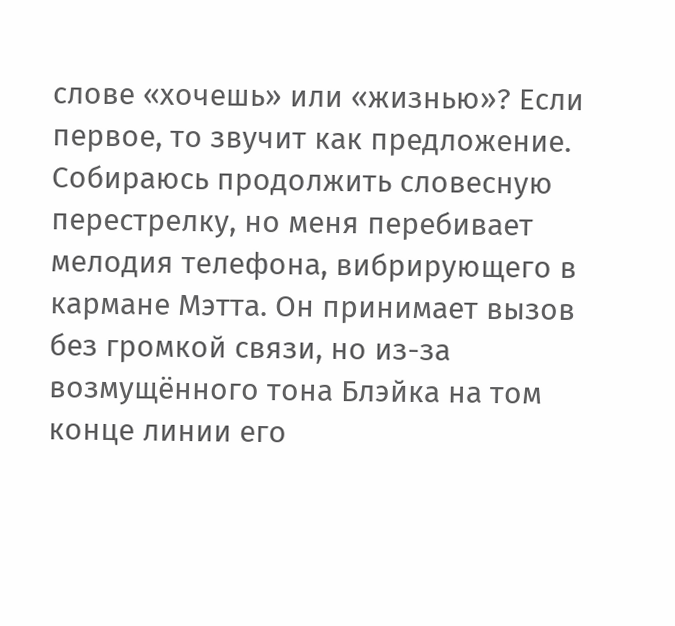слове «хочешь» или «жизнью»? Если первое, то звучит как предложение.
Собираюсь продолжить словесную перестрелку, но меня перебивает мелодия телефона, вибрирующего в кармане Мэтта. Он принимает вызов без громкой связи, но из-за возмущённого тона Блэйка на том конце линии его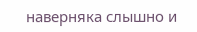наверняка слышно и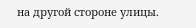на другой стороне улицы.